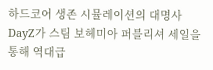하드코어 생존 시뮬레이션의 대명사 DayZ가 스팀 보헤미아 퍼블리셔 세일을 통해 역대급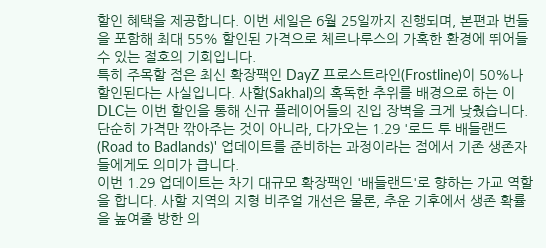할인 혜택을 제공합니다. 이번 세일은 6월 25일까지 진행되며, 본편과 번들을 포함해 최대 55% 할인된 가격으로 체르나루스의 가혹한 환경에 뛰어들 수 있는 절호의 기회입니다.
특히 주목할 점은 최신 확장팩인 DayZ 프로스트라인(Frostline)이 50%나 할인된다는 사실입니다. 사할(Sakhal)의 혹독한 추위를 배경으로 하는 이 DLC는 이번 할인을 통해 신규 플레이어들의 진입 장벽을 크게 낮췄습니다. 단순히 가격만 깎아주는 것이 아니라, 다가오는 1.29 '로드 투 배들랜드(Road to Badlands)' 업데이트를 준비하는 과정이라는 점에서 기존 생존자들에게도 의미가 큽니다.
이번 1.29 업데이트는 차기 대규모 확장팩인 '배들랜드'로 향하는 가교 역할을 합니다. 사할 지역의 지형 비주얼 개선은 물론, 추운 기후에서 생존 확률을 높여줄 방한 의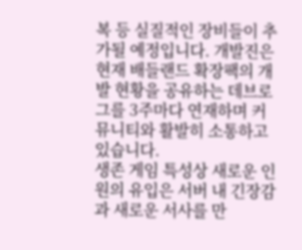복 등 실질적인 장비들이 추가될 예정입니다. 개발진은 현재 배들랜드 확장팩의 개발 현황을 공유하는 데브로그를 3주마다 연재하며 커뮤니티와 활발히 소통하고 있습니다.
생존 게임 특성상 새로운 인원의 유입은 서버 내 긴장감과 새로운 서사를 만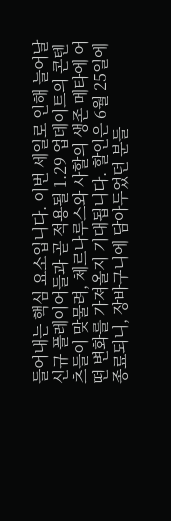들어내는 핵심 요소입니다. 이번 세일로 인해 늘어날 신규 플레이어들과 곧 적용될 1.29 업데이트의 콘텐츠들이 맞물려, 체르나루스와 사할의 생존 메타에 어떤 변화를 가져올지 기대됩니다. 할인은 6월 25일에 종료되니, 장바구니에 담아두었던 분들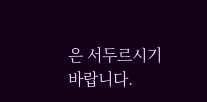은 서두르시기 바랍니다.